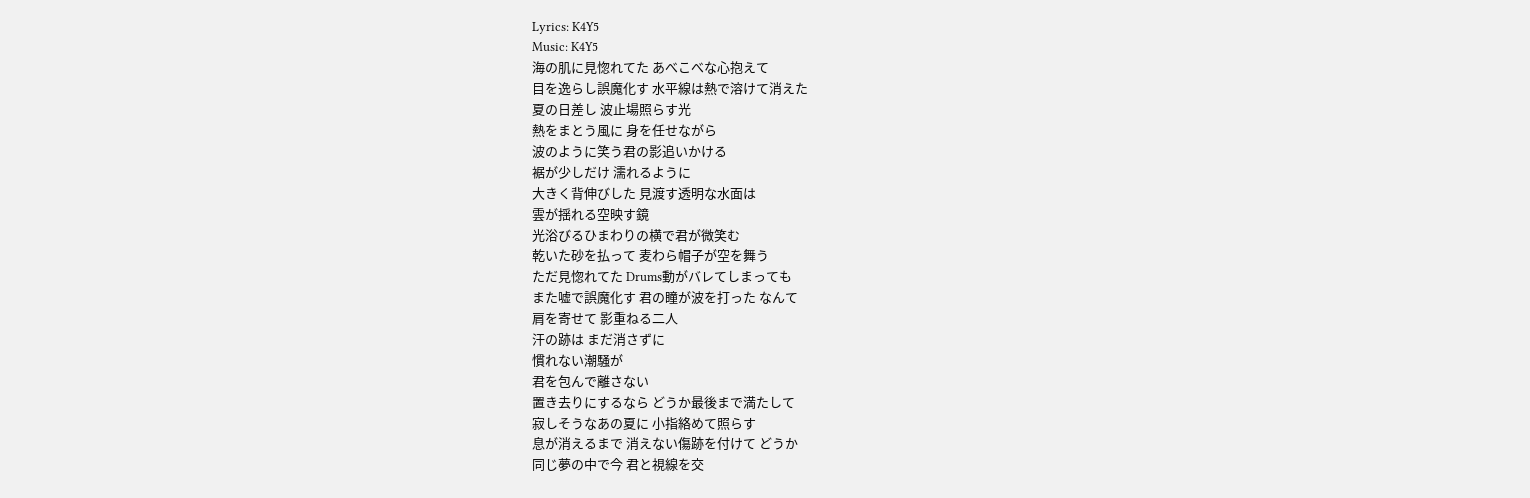Lyrics: K4Y5
Music: K4Y5
海の肌に見惚れてた あべこべな心抱えて
目を逸らし誤魔化す 水平線は熱で溶けて消えた
夏の日差し 波止場照らす光
熱をまとう風に 身を任せながら
波のように笑う君の影追いかける
裾が少しだけ 濡れるように
大きく背伸びした 見渡す透明な水面は
雲が揺れる空映す鏡
光浴びるひまわりの横で君が微笑む
乾いた砂を払って 麦わら帽子が空を舞う
ただ見惚れてた Drums動がバレてしまっても
また嘘で誤魔化す 君の瞳が波を打った なんて
肩を寄せて 影重ねる二人
汗の跡は まだ消さずに
慣れない潮騒が
君を包んで離さない
置き去りにするなら どうか最後まで満たして
寂しそうなあの夏に 小指絡めて照らす
息が消えるまで 消えない傷跡を付けて どうか
同じ夢の中で今 君と視線を交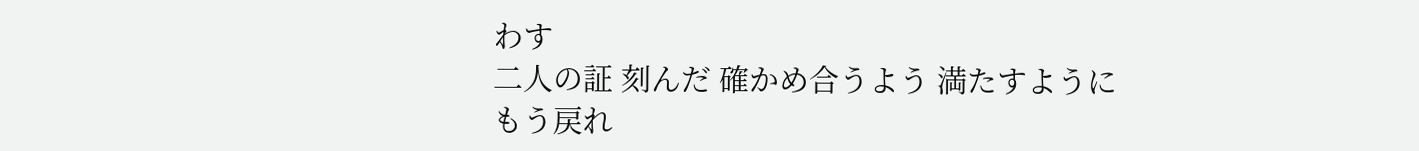わす
二人の証 刻んだ 確かめ合うよう 満たすように
もう戻れ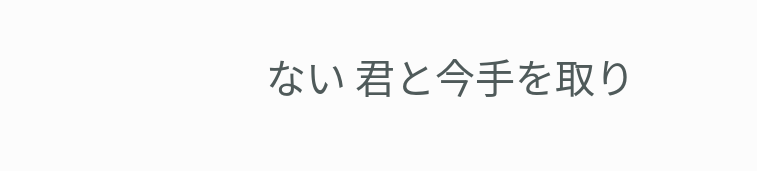ない 君と今手を取り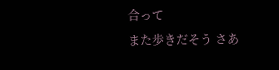合って
また歩きだそう さあ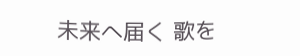未来へ届く 歌を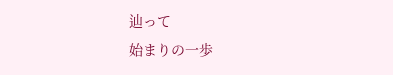辿って
始まりの一歩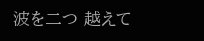波を二つ 越えて